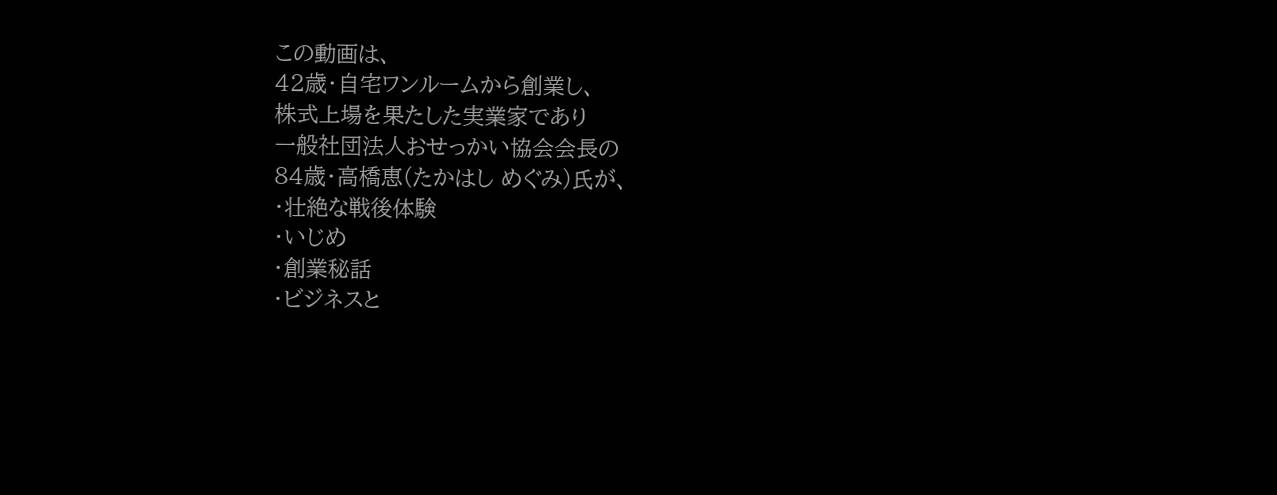この動画は、
42歳・自宅ワンルームから創業し、
株式上場を果たした実業家であり
一般社団法人おせっかい協会会長の
84歳・高橋恵(たかはし めぐみ)氏が、
・壮絶な戦後体験
・いじめ
・創業秘話
・ビジネスと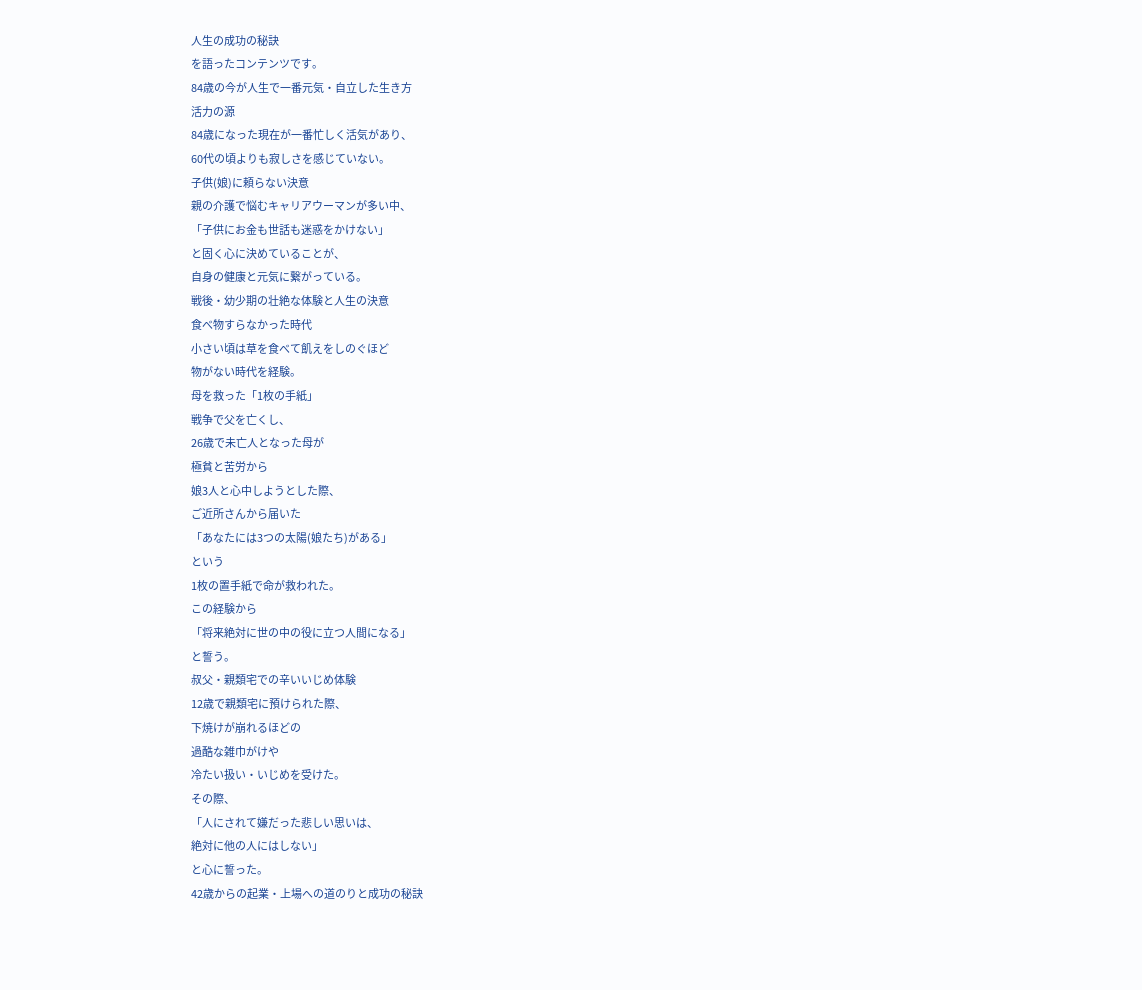人生の成功の秘訣
を語ったコンテンツです。
84歳の今が人生で一番元気・自立した生き方
活力の源
84歳になった現在が一番忙しく活気があり、
60代の頃よりも寂しさを感じていない。
子供(娘)に頼らない決意
親の介護で悩むキャリアウーマンが多い中、
「子供にお金も世話も迷惑をかけない」
と固く心に決めていることが、
自身の健康と元気に繋がっている。
戦後・幼少期の壮絶な体験と人生の決意
食べ物すらなかった時代
小さい頃は草を食べて飢えをしのぐほど
物がない時代を経験。
母を救った「1枚の手紙」
戦争で父を亡くし、
26歳で未亡人となった母が
極貧と苦労から
娘3人と心中しようとした際、
ご近所さんから届いた
「あなたには3つの太陽(娘たち)がある」
という
1枚の置手紙で命が救われた。
この経験から
「将来絶対に世の中の役に立つ人間になる」
と誓う。
叔父・親類宅での辛いいじめ体験
12歳で親類宅に預けられた際、
下焼けが崩れるほどの
過酷な雑巾がけや
冷たい扱い・いじめを受けた。
その際、
「人にされて嫌だった悲しい思いは、
絶対に他の人にはしない」
と心に誓った。
42歳からの起業・上場への道のりと成功の秘訣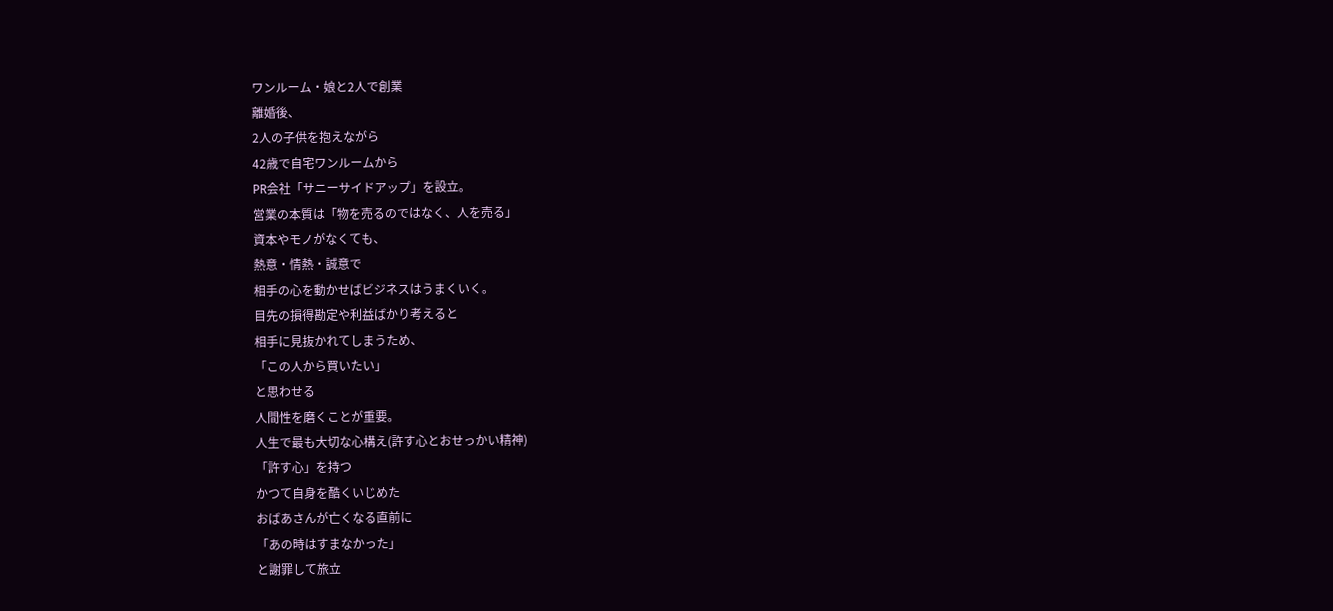ワンルーム・娘と2人で創業
離婚後、
2人の子供を抱えながら
42歳で自宅ワンルームから
PR会社「サニーサイドアップ」を設立。
営業の本質は「物を売るのではなく、人を売る」
資本やモノがなくても、
熱意・情熱・誠意で
相手の心を動かせばビジネスはうまくいく。
目先の損得勘定や利益ばかり考えると
相手に見抜かれてしまうため、
「この人から買いたい」
と思わせる
人間性を磨くことが重要。
人生で最も大切な心構え(許す心とおせっかい精神)
「許す心」を持つ
かつて自身を酷くいじめた
おばあさんが亡くなる直前に
「あの時はすまなかった」
と謝罪して旅立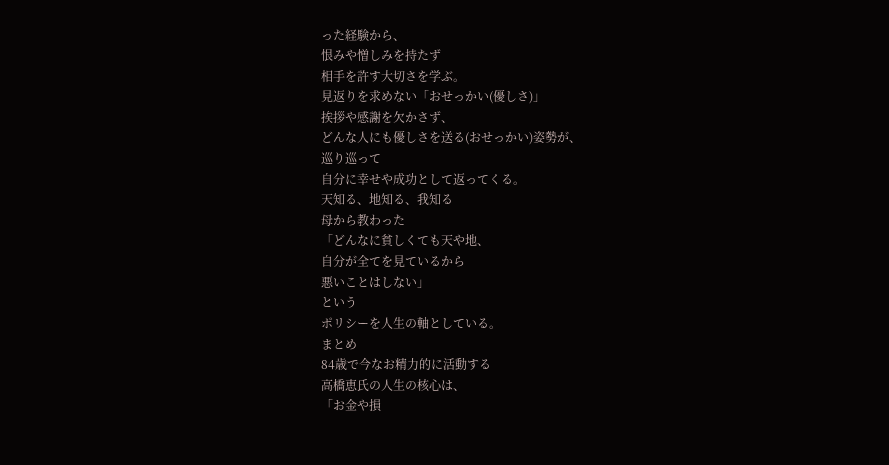った経験から、
恨みや憎しみを持たず
相手を許す大切さを学ぶ。
見返りを求めない「おせっかい(優しさ)」
挨拶や感謝を欠かさず、
どんな人にも優しさを送る(おせっかい)姿勢が、
巡り巡って
自分に幸せや成功として返ってくる。
天知る、地知る、我知る
母から教わった
「どんなに貧しくても天や地、
自分が全てを見ているから
悪いことはしない」
という
ポリシーを人生の軸としている。
まとめ
84歳で今なお精力的に活動する
高橋恵氏の人生の核心は、
「お金や損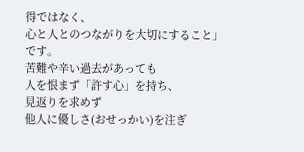得ではなく、
心と人とのつながりを大切にすること」
です。
苦難や辛い過去があっても
人を恨まず「許す心」を持ち、
見返りを求めず
他人に優しさ(おせっかい)を注ぎ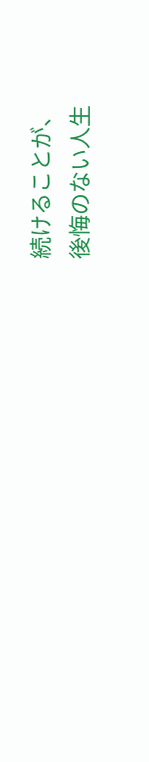続けることが、
後悔のない人生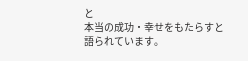と
本当の成功・幸せをもたらすと語られています。